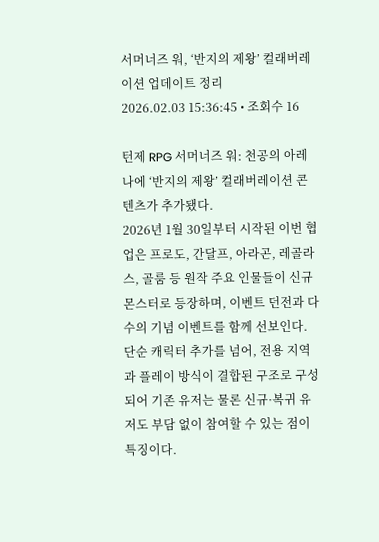서머너즈 워, ‘반지의 제왕’ 컬래버레이션 업데이트 정리
2026.02.03 15:36:45 • 조회수 16

턴제 RPG 서머너즈 워: 천공의 아레나에 ‘반지의 제왕’ 컬래버레이션 콘텐츠가 추가됐다.
2026년 1월 30일부터 시작된 이번 협업은 프로도, 간달프, 아라곤, 레골라스, 골룸 등 원작 주요 인물들이 신규 몬스터로 등장하며, 이벤트 던전과 다수의 기념 이벤트를 함께 선보인다.
단순 캐릭터 추가를 넘어, 전용 지역과 플레이 방식이 결합된 구조로 구성되어 기존 유저는 물론 신규·복귀 유저도 부담 없이 참여할 수 있는 점이 특징이다.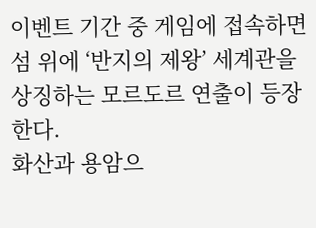이벤트 기간 중 게임에 접속하면 섬 위에 ‘반지의 제왕’ 세계관을 상징하는 모르도르 연출이 등장한다.
화산과 용암으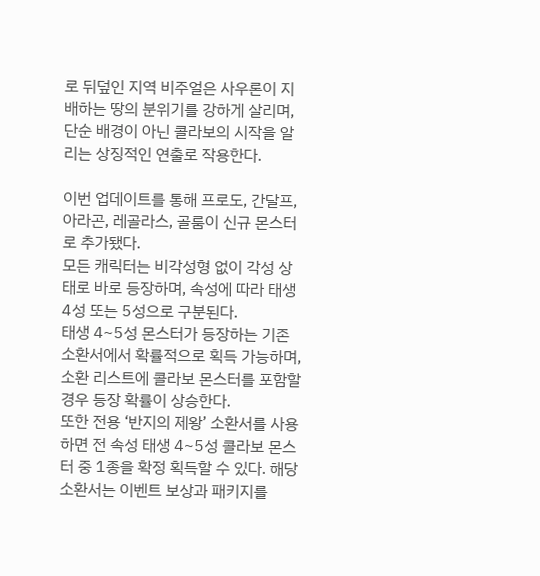로 뒤덮인 지역 비주얼은 사우론이 지배하는 땅의 분위기를 강하게 살리며, 단순 배경이 아닌 콜라보의 시작을 알리는 상징적인 연출로 작용한다.

이번 업데이트를 통해 프로도, 간달프, 아라곤, 레골라스, 골룸이 신규 몬스터로 추가됐다.
모든 캐릭터는 비각성형 없이 각성 상태로 바로 등장하며, 속성에 따라 태생 4성 또는 5성으로 구분된다.
태생 4~5성 몬스터가 등장하는 기존 소환서에서 확률적으로 획득 가능하며, 소환 리스트에 콜라보 몬스터를 포함할 경우 등장 확률이 상승한다.
또한 전용 ‘반지의 제왕’ 소환서를 사용하면 전 속성 태생 4~5성 콜라보 몬스터 중 1종을 확정 획득할 수 있다. 해당 소환서는 이벤트 보상과 패키지를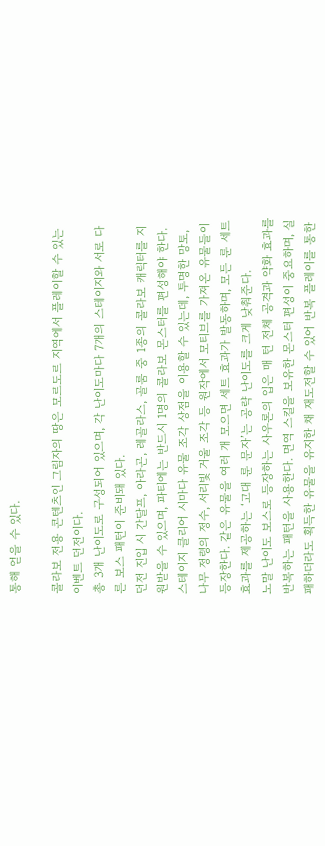통해 얻을 수 있다.

콜라보 전용 콘텐츠인 그림자의 땅은 모르도르 지역에서 플레이할 수 있는 이벤트 던전이다.
총 3개 난이도로 구성되어 있으며, 각 난이도마다 7개의 스테이지와 서로 다른 보스 패턴이 준비돼 있다.
던전 진입 시 간달프, 아라곤, 레골라스, 골룸 중 1종의 콜라보 캐릭터를 지원받을 수 있으며, 파티에는 반드시 1명의 콜라보 몬스터를 편성해야 한다.
스테이지 클리어 시마다 유물 조각 상점을 이용할 수 있는데, 투명한 망토, 나무 정령의 정수, 서리빛 거울 조각 등 원작에서 모티브를 가져온 유물들이 등장한다. 같은 유물을 여러 개 모으면 세트 효과가 발동하며, 모든 룬 세트 효과를 제공하는 ‘고대 룬 문자’는 공략 난이도를 크게 낮춰준다.
노말 난이도 보스로 등장하는 사우론의 입은 매 턴 전체 공격과 약화 효과를 반복하는 패턴을 사용한다. 면역 스킬을 보유한 몬스터 편성이 중요하며, 실패하더라도 획득한 유물을 유지한 채 재도전할 수 있어 반복 플레이를 통한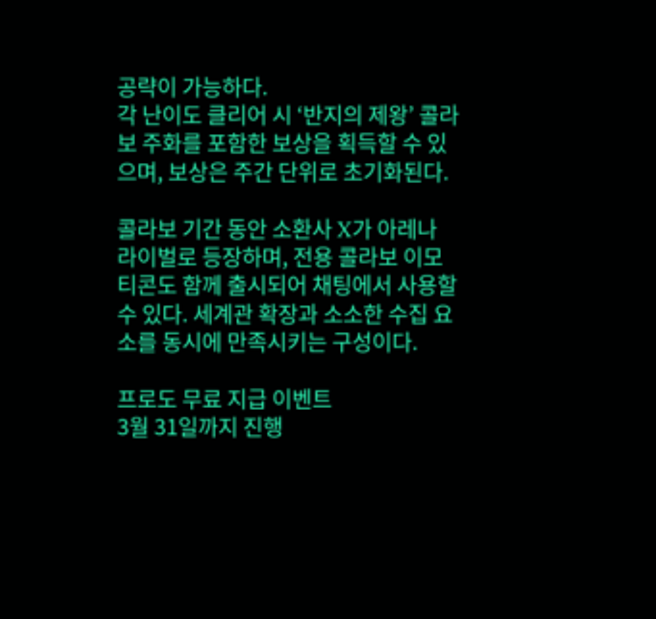공략이 가능하다.
각 난이도 클리어 시 ‘반지의 제왕’ 콜라보 주화를 포함한 보상을 획득할 수 있으며, 보상은 주간 단위로 초기화된다.

콜라보 기간 동안 소환사 X가 아레나 라이벌로 등장하며, 전용 콜라보 이모티콘도 함께 출시되어 채팅에서 사용할 수 있다. 세계관 확장과 소소한 수집 요소를 동시에 만족시키는 구성이다.

프로도 무료 지급 이벤트
3월 31일까지 진행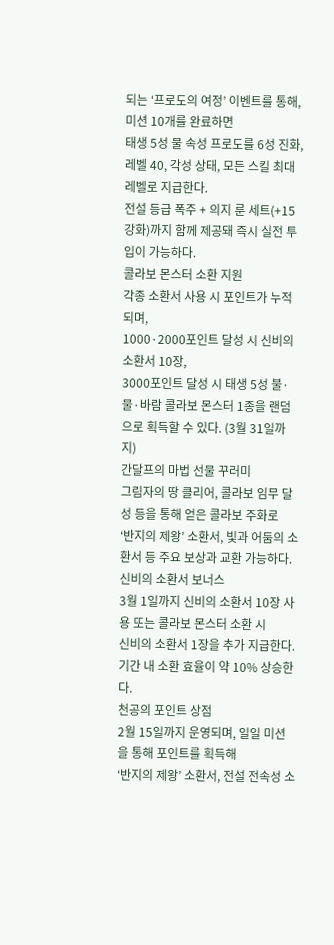되는 ‘프로도의 여정’ 이벤트를 통해, 미션 10개를 완료하면
태생 5성 물 속성 프로도를 6성 진화, 레벨 40, 각성 상태, 모든 스킬 최대 레벨로 지급한다.
전설 등급 폭주 + 의지 룬 세트(+15 강화)까지 함께 제공돼 즉시 실전 투입이 가능하다.
콜라보 몬스터 소환 지원
각종 소환서 사용 시 포인트가 누적되며,
1000·2000포인트 달성 시 신비의 소환서 10장,
3000포인트 달성 시 태생 5성 불·물·바람 콜라보 몬스터 1종을 랜덤으로 획득할 수 있다. (3월 31일까지)
간달프의 마법 선물 꾸러미
그림자의 땅 클리어, 콜라보 임무 달성 등을 통해 얻은 콜라보 주화로
‘반지의 제왕’ 소환서, 빛과 어둠의 소환서 등 주요 보상과 교환 가능하다.
신비의 소환서 보너스
3월 1일까지 신비의 소환서 10장 사용 또는 콜라보 몬스터 소환 시
신비의 소환서 1장을 추가 지급한다. 기간 내 소환 효율이 약 10% 상승한다.
천공의 포인트 상점
2월 15일까지 운영되며, 일일 미션을 통해 포인트를 획득해
‘반지의 제왕’ 소환서, 전설 전속성 소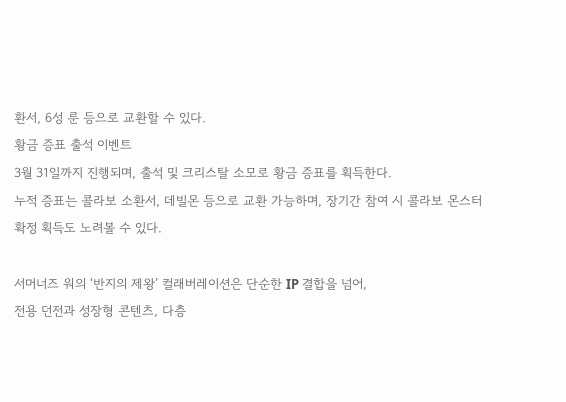환서, 6성 룬 등으로 교환할 수 있다.
황금 증표 출석 이벤트
3월 31일까지 진행되며, 출석 및 크리스탈 소모로 황금 증표를 획득한다.
누적 증표는 콜라보 소환서, 데빌몬 등으로 교환 가능하며, 장기간 참여 시 콜라보 몬스터 확정 획득도 노려볼 수 있다.

서머너즈 워의 ‘반지의 제왕’ 컬래버레이션은 단순한 IP 결합을 넘어,
전용 던전과 성장형 콘텐츠, 다층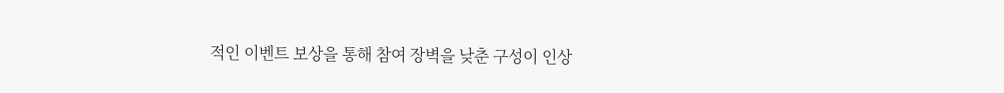적인 이벤트 보상을 통해 참여 장벽을 낮춘 구성이 인상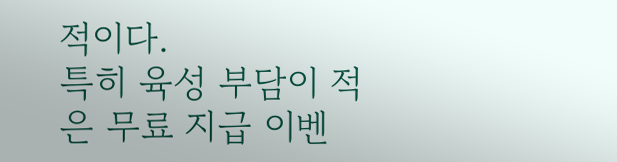적이다.
특히 육성 부담이 적은 무료 지급 이벤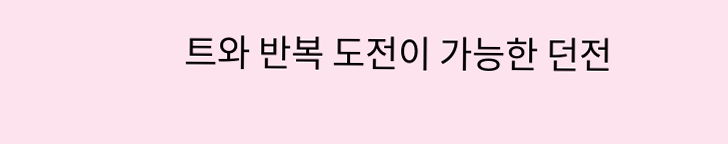트와 반복 도전이 가능한 던전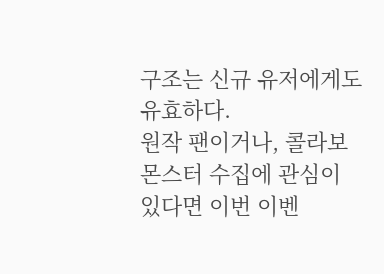구조는 신규 유저에게도 유효하다.
원작 팬이거나, 콜라보 몬스터 수집에 관심이 있다면 이번 이벤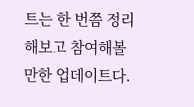트는 한 번쯤 정리해보고 참여해볼 만한 업데이트다.